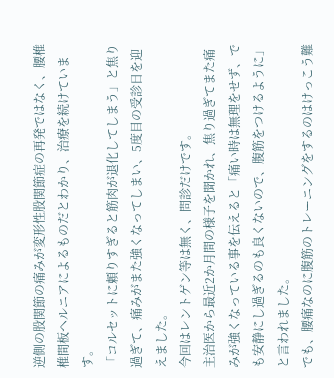逆側の股関節の痛みが変形性股関節症の再発ではなく、腰椎椎間板ヘルニアによるものだとわかり、治療を続けています。
「コルセットに頼りすぎると筋肉が退化してしまう」と焦り過ぎて、痛みがまた強くなってしまい、5度目の受診日を迎えました。
今回はレントゲン等は無く、問診だけです。
主治医から最近2か月間の様子を聞かれ、焦り過ぎてまた痛みが強くなっている事を伝えると「痛い時は無理をせず、でも安静にし過ぎるのも良くないので、腹筋をつけるように」と言われました。
でも、腰痛なのに腹筋のトレーニングをするのはけっこう難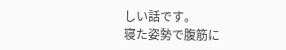しい話です。
寝た姿勢で腹筋に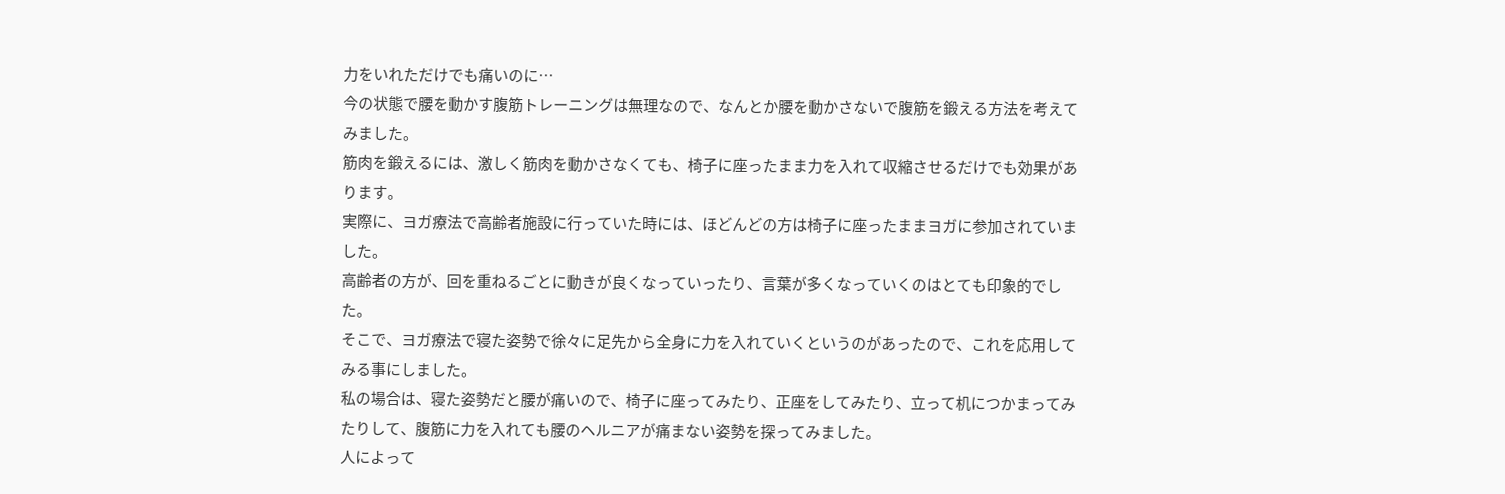力をいれただけでも痛いのに…
今の状態で腰を動かす腹筋トレーニングは無理なので、なんとか腰を動かさないで腹筋を鍛える方法を考えてみました。
筋肉を鍛えるには、激しく筋肉を動かさなくても、椅子に座ったまま力を入れて収縮させるだけでも効果があります。
実際に、ヨガ療法で高齢者施設に行っていた時には、ほどんどの方は椅子に座ったままヨガに参加されていました。
高齢者の方が、回を重ねるごとに動きが良くなっていったり、言葉が多くなっていくのはとても印象的でした。
そこで、ヨガ療法で寝た姿勢で徐々に足先から全身に力を入れていくというのがあったので、これを応用してみる事にしました。
私の場合は、寝た姿勢だと腰が痛いので、椅子に座ってみたり、正座をしてみたり、立って机につかまってみたりして、腹筋に力を入れても腰のヘルニアが痛まない姿勢を探ってみました。
人によって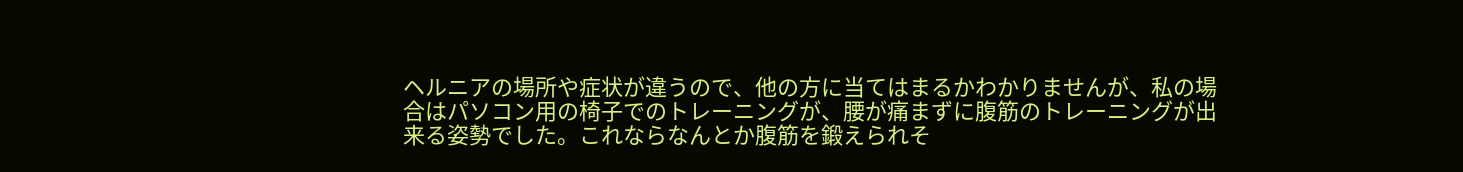ヘルニアの場所や症状が違うので、他の方に当てはまるかわかりませんが、私の場合はパソコン用の椅子でのトレーニングが、腰が痛まずに腹筋のトレーニングが出来る姿勢でした。これならなんとか腹筋を鍛えられそ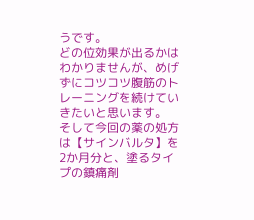うです。
どの位効果が出るかはわかりませんが、めげずにコツコツ腹筋のトレーニングを続けていきたいと思います。
そして今回の薬の処方は【サインバルタ】を2か月分と、塗るタイプの鎮痛剤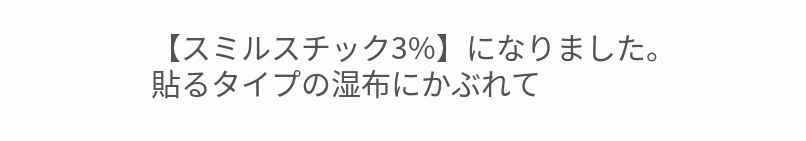【スミルスチック3%】になりました。
貼るタイプの湿布にかぶれて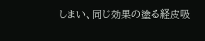しまい、同じ効果の塗る経皮吸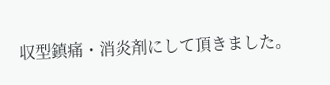収型鎮痛・消炎剤にして頂きました。